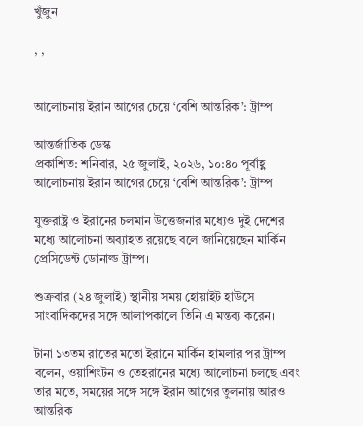খুঁজুন

, ,


আলোচনায় ইরান আগের চেয়ে ‘বেশি আন্তরিক’: ট্রাম্প

আন্তর্জাতিক ডেস্ক
প্রকাশিত: শনিবার, ২৫ জুলাই, ২০২৬, ১০:৪০ পূর্বাহ্ণ
আলোচনায় ইরান আগের চেয়ে ‘বেশি আন্তরিক’: ট্রাম্প

যুক্তরাষ্ট্র ও ইরানের চলমান উত্তেজনার মধ্যেও দুই দেশের মধ্যে আলোচনা অব্যাহত রয়েছে বলে জানিয়েছেন মার্কিন প্রেসিডেন্ট ডোনাল্ড ট্রাম্প।

শুক্রবার (২৪ জুলাই) স্থানীয় সময় হোয়াইট হাউসে সাংবাদিকদের সঙ্গে আলাপকালে তিনি এ মন্তব্য করেন।

টানা ১৩তম রাতের মতো ইরানে মার্কিন হামলার পর ট্রাম্প বলেন, ওয়াশিংটন ও তেহরানের মধ্যে আলোচনা চলছে এবং তার মতে, সময়ের সঙ্গে সঙ্গে ইরান আগের তুলনায় আরও আন্তরিক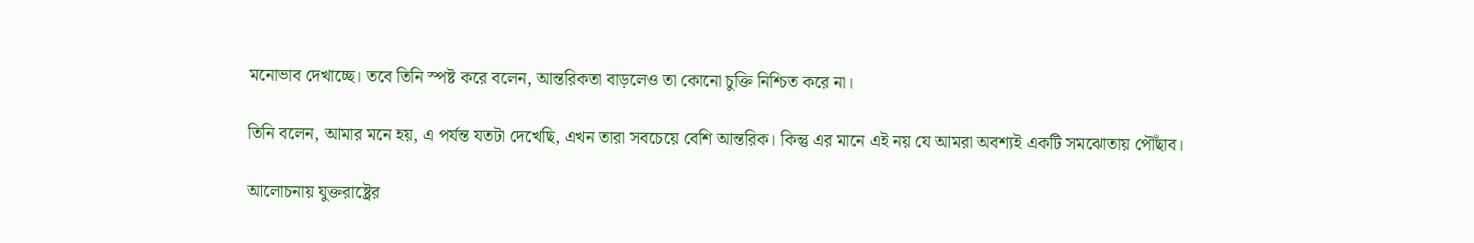মনোভাব দেখাচ্ছে। তবে তিনি স্পষ্ট করে বলেন, আন্তরিকতা বাড়লেও তা কোনো চুক্তি নিশ্চিত করে না।

তিনি বলেন, আমার মনে হয়, এ পর্যন্ত যতটা দেখেছি, এখন তারা সবচেয়ে বেশি আন্তরিক। কিন্তু এর মানে এই নয় যে আমরা অবশ্যই একটি সমঝোতায় পৌঁছাব।

আলোচনায় যুক্তরাষ্ট্রের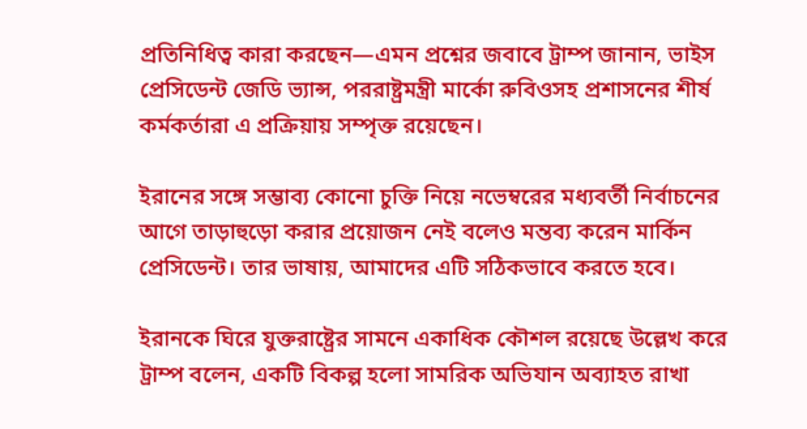প্রতিনিধিত্ব কারা করছেন—এমন প্রশ্নের জবাবে ট্রাম্প জানান, ভাইস প্রেসিডেন্ট জেডি ভ্যান্স, পররাষ্ট্রমন্ত্রী মার্কো রুবিওসহ প্রশাসনের শীর্ষ কর্মকর্তারা এ প্রক্রিয়ায় সম্পৃক্ত রয়েছেন।

ইরানের সঙ্গে সম্ভাব্য কোনো চুক্তি নিয়ে নভেম্বরের মধ্যবর্তী নির্বাচনের আগে তাড়াহুড়ো করার প্রয়োজন নেই বলেও মন্তব্য করেন মার্কিন প্রেসিডেন্ট। তার ভাষায়, আমাদের এটি সঠিকভাবে করতে হবে।

ইরানকে ঘিরে যুক্তরাষ্ট্রের সামনে একাধিক কৌশল রয়েছে উল্লেখ করে ট্রাম্প বলেন, একটি বিকল্প হলো সামরিক অভিযান অব্যাহত রাখা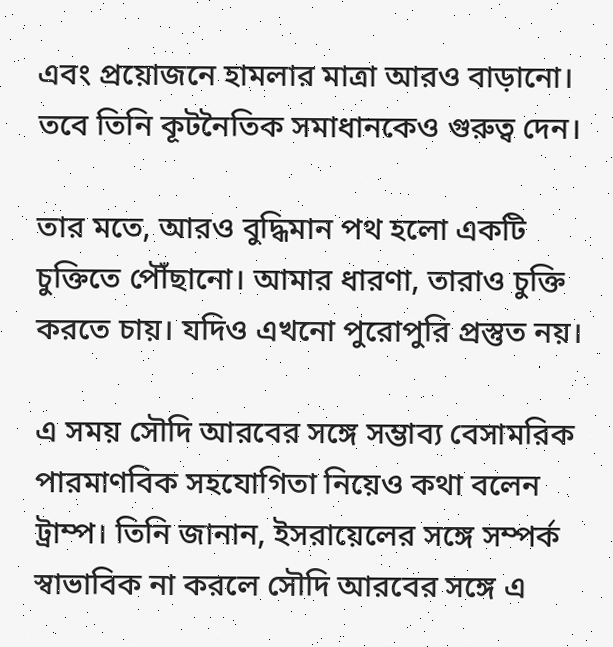এবং প্রয়োজনে হামলার মাত্রা আরও বাড়ানো। তবে তিনি কূটনৈতিক সমাধানকেও গুরুত্ব দেন।

তার মতে, আরও বুদ্ধিমান পথ হলো একটি চুক্তিতে পৌঁছানো। আমার ধারণা, তারাও চুক্তি করতে চায়। যদিও এখনো পুরোপুরি প্রস্তুত নয়।

এ সময় সৌদি আরবের সঙ্গে সম্ভাব্য বেসামরিক পারমাণবিক সহযোগিতা নিয়েও কথা বলেন ট্রাম্প। তিনি জানান, ইসরায়েলের সঙ্গে সম্পর্ক স্বাভাবিক না করলে সৌদি আরবের সঙ্গে এ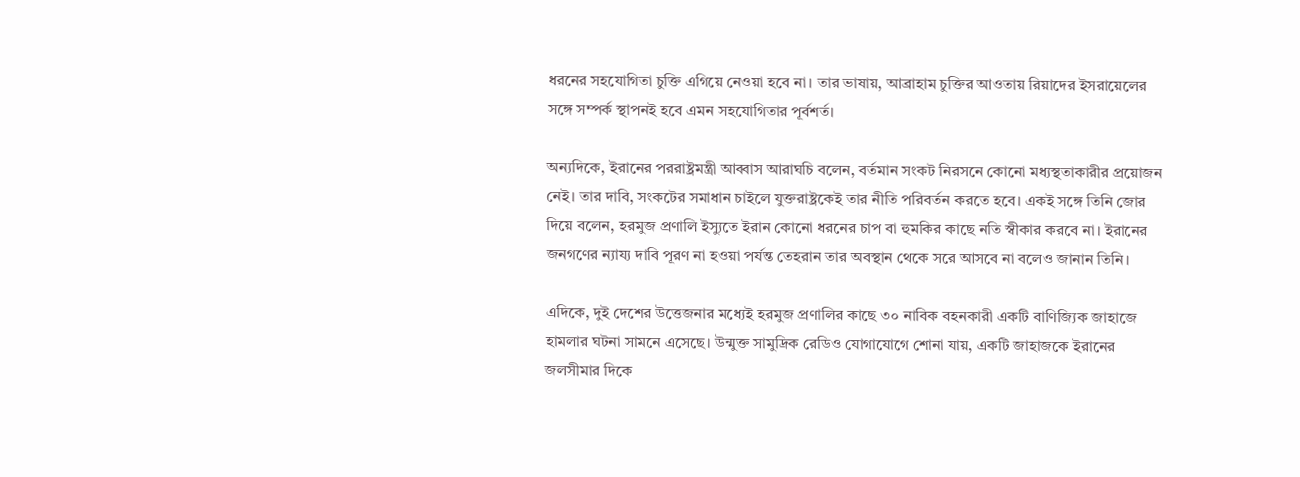ধরনের সহযোগিতা চুক্তি এগিয়ে নেওয়া হবে না। তার ভাষায়, আব্রাহাম চুক্তির আওতায় রিয়াদের ইসরায়েলের সঙ্গে সম্পর্ক স্থাপনই হবে এমন সহযোগিতার পূর্বশর্ত।

অন্যদিকে, ইরানের পররাষ্ট্রমন্ত্রী আব্বাস আরাঘচি বলেন, বর্তমান সংকট নিরসনে কোনো মধ্যস্থতাকারীর প্রয়োজন নেই। তার দাবি, সংকটের সমাধান চাইলে যুক্তরাষ্ট্রকেই তার নীতি পরিবর্তন করতে হবে। একই সঙ্গে তিনি জোর দিয়ে বলেন, হরমুজ প্রণালি ইস্যুতে ইরান কোনো ধরনের চাপ বা হুমকির কাছে নতি স্বীকার করবে না। ইরানের জনগণের ন্যায্য দাবি পূরণ না হওয়া পর্যন্ত তেহরান তার অবস্থান থেকে সরে আসবে না বলেও জানান তিনি।

এদিকে, দুই দেশের উত্তেজনার মধ্যেই হরমুজ প্রণালির কাছে ৩০ নাবিক বহনকারী একটি বাণিজ্যিক জাহাজে হামলার ঘটনা সামনে এসেছে। উন্মুক্ত সামুদ্রিক রেডিও যোগাযোগে শোনা যায়, একটি জাহাজকে ইরানের জলসীমার দিকে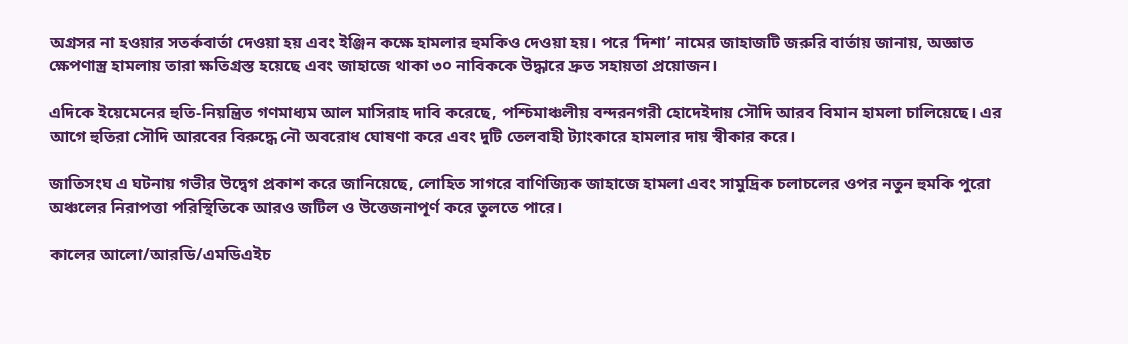অগ্রসর না হওয়ার সতর্কবার্তা দেওয়া হয় এবং ইঞ্জিন কক্ষে হামলার হুমকিও দেওয়া হয়। পরে ‘দিশা’ নামের জাহাজটি জরুরি বার্তায় জানায়, অজ্ঞাত ক্ষেপণাস্ত্র হামলায় তারা ক্ষতিগ্রস্ত হয়েছে এবং জাহাজে থাকা ৩০ নাবিককে উদ্ধারে দ্রুত সহায়তা প্রয়োজন।

এদিকে ইয়েমেনের হুতি-নিয়ন্ত্রিত গণমাধ্যম আল মাসিরাহ দাবি করেছে, পশ্চিমাঞ্চলীয় বন্দরনগরী হোদেইদায় সৌদি আরব বিমান হামলা চালিয়েছে। এর আগে হুতিরা সৌদি আরবের বিরুদ্ধে নৌ অবরোধ ঘোষণা করে এবং দুটি তেলবাহী ট্যাংকারে হামলার দায় স্বীকার করে।

জাতিসংঘ এ ঘটনায় গভীর উদ্বেগ প্রকাশ করে জানিয়েছে, লোহিত সাগরে বাণিজ্যিক জাহাজে হামলা এবং সামুদ্রিক চলাচলের ওপর নতুন হুমকি পুরো অঞ্চলের নিরাপত্তা পরিস্থিতিকে আরও জটিল ও উত্তেজনাপূর্ণ করে তুলতে পারে।

কালের আলো/আরডি/এমডিএইচ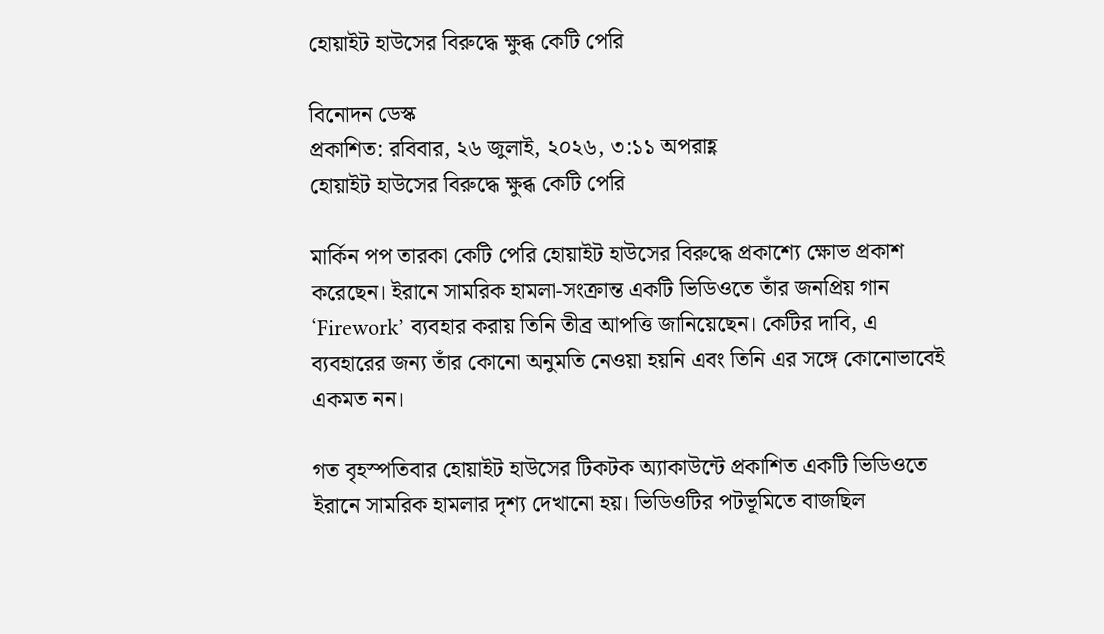হোয়াইট হাউসের বিরুদ্ধে ক্ষুব্ধ কেটি পেরি

বিনোদন ডেস্ক
প্রকাশিত: রবিবার, ২৬ জুলাই, ২০২৬, ৩:১১ অপরাহ্ণ
হোয়াইট হাউসের বিরুদ্ধে ক্ষুব্ধ কেটি পেরি

মার্কিন পপ তারকা কেটি পেরি হোয়াইট হাউসের বিরুদ্ধে প্রকাশ্যে ক্ষোভ প্রকাশ করেছেন। ইরানে সামরিক হামলা-সংক্রান্ত একটি ভিডিওতে তাঁর জনপ্রিয় গান ‘Firework’ ব্যবহার করায় তিনি তীব্র আপত্তি জানিয়েছেন। কেটির দাবি, এ ব্যবহারের জন্য তাঁর কোনো অনুমতি নেওয়া হয়নি এবং তিনি এর সঙ্গে কোনোভাবেই একমত নন।

গত বৃহস্পতিবার হোয়াইট হাউসের টিকটক অ্যাকাউন্টে প্রকাশিত একটি ভিডিওতে ইরানে সামরিক হামলার দৃশ্য দেখানো হয়। ভিডিওটির পটভূমিতে বাজছিল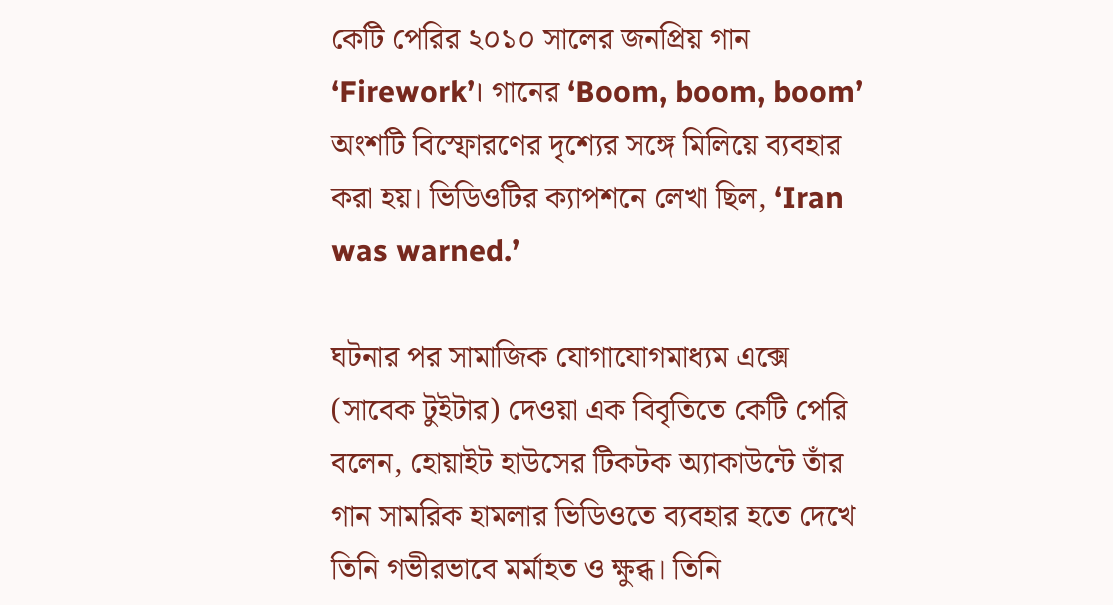কেটি পেরির ২০১০ সালের জনপ্রিয় গান ‘Firework’। গানের ‘Boom, boom, boom’ অংশটি বিস্ফোরণের দৃশ্যের সঙ্গে মিলিয়ে ব্যবহার করা হয়। ভিডিওটির ক্যাপশনে লেখা ছিল, ‘Iran was warned.’

ঘটনার পর সামাজিক যোগাযোগমাধ্যম এক্সে (সাবেক টুইটার) দেওয়া এক বিবৃতিতে কেটি পেরি বলেন, হোয়াইট হাউসের টিকটক অ্যাকাউন্টে তাঁর গান সামরিক হামলার ভিডিওতে ব্যবহার হতে দেখে তিনি গভীরভাবে মর্মাহত ও ক্ষুব্ধ। তিনি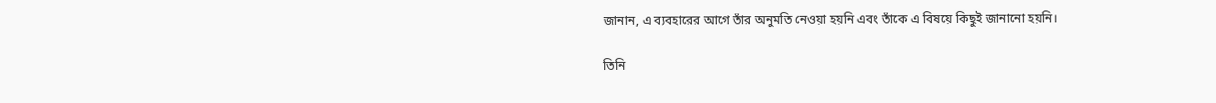জানান, এ ব্যবহারের আগে তাঁর অনুমতি নেওয়া হয়নি এবং তাঁকে এ বিষয়ে কিছুই জানানো হয়নি।

তিনি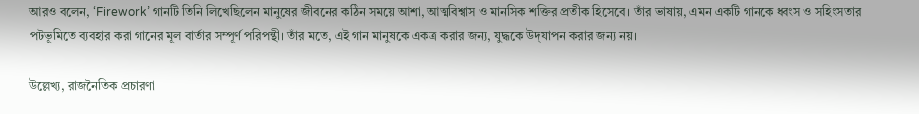আরও বলেন, ‘Firework’ গানটি তিনি লিখেছিলেন মানুষের জীবনের কঠিন সময়ে আশা, আত্মবিশ্বাস ও মানসিক শক্তির প্রতীক হিসেবে। তাঁর ভাষায়, এমন একটি গানকে ধ্বংস ও সহিংসতার পটভূমিতে ব্যবহার করা গানের মূল বার্তার সম্পূর্ণ পরিপন্থী। তাঁর মতে, এই গান মানুষকে একত্র করার জন্য, যুদ্ধকে উদ্‌যাপন করার জন্য নয়।

উল্লেখ্য, রাজনৈতিক প্রচারণা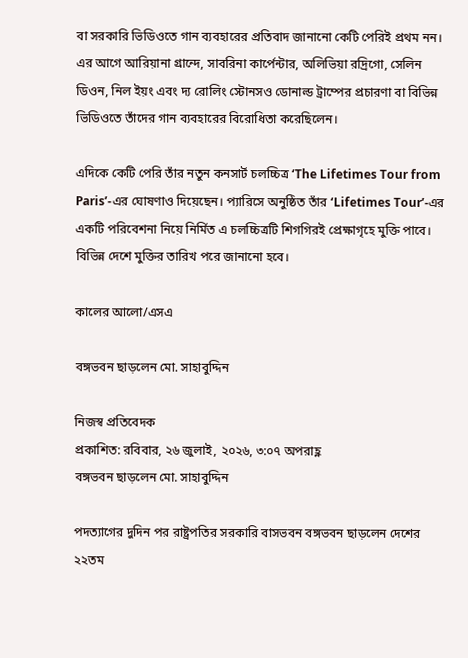বা সরকারি ভিডিওতে গান ব্যবহারের প্রতিবাদ জানানো কেটি পেরিই প্রথম নন। এর আগে আরিয়ানা গ্রান্দে, সাবরিনা কার্পেন্টার, অলিভিয়া রদ্রিগো, সেলিন ডিওন, নিল ইয়ং এবং দ্য রোলিং স্টোনসও ডোনাল্ড ট্রাম্পের প্রচারণা বা বিভিন্ন ভিডিওতে তাঁদের গান ব্যবহারের বিরোধিতা করেছিলেন।

এদিকে কেটি পেরি তাঁর নতুন কনসার্ট চলচ্চিত্র ‘The Lifetimes Tour from Paris’-এর ঘোষণাও দিয়েছেন। প্যারিসে অনুষ্ঠিত তাঁর ‘Lifetimes Tour’-এর একটি পরিবেশনা নিয়ে নির্মিত এ চলচ্চিত্রটি শিগগিরই প্রেক্ষাগৃহে মুক্তি পাবে। বিভিন্ন দেশে মুক্তির তারিখ পরে জানানো হবে।

কালের আলো/এসএ

বঙ্গভবন ছাড়লেন মো. সাহাবুদ্দিন

নিজস্ব প্রতিবেদক
প্রকাশিত: রবিবার, ২৬ জুলাই, ২০২৬, ৩:০৭ অপরাহ্ণ
বঙ্গভবন ছাড়লেন মো. সাহাবুদ্দিন

পদত্যাগের দুদিন পর রাষ্ট্রপতির সরকারি বাসভবন বঙ্গভবন ছাড়লেন দেশের ২২তম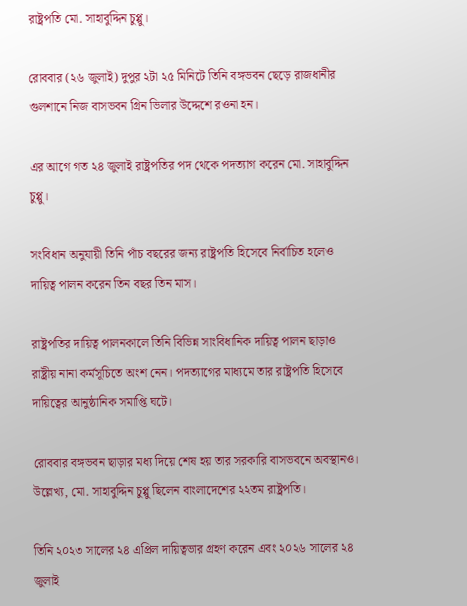রাষ্ট্রপতি মো. সাহাবুদ্দিন চুপ্পু।

রোববার (২৬ জুলাই) দুপুর ২টা ২৫ মিনিটে তিনি বঙ্গভবন ছেড়ে রাজধানীর গুলশানে নিজ বাসভবন গ্রিন ভিলার উদ্দেশে রওনা হন।

এর আগে গত ২৪ জুলাই রাষ্ট্রপতির পদ থেকে পদত্যাগ করেন মো. সাহাবুদ্দিন চুপ্পু।

সংবিধান অনুযায়ী তিনি পাঁচ বছরের জন্য রাষ্ট্রপতি হিসেবে নির্বাচিত হলেও দায়িত্ব পালন করেন তিন বছর তিন মাস।

রাষ্ট্রপতির দায়িত্ব পালনকালে তিনি বিভিন্ন সাংবিধানিক দায়িত্ব পালন ছাড়াও রাষ্ট্রীয় নানা কর্মসূচিতে অংশ নেন। পদত্যাগের মাধ্যমে তার রাষ্ট্রপতি হিসেবে দায়িত্বের আনুষ্ঠানিক সমাপ্তি ঘটে।

রোববার বঙ্গভবন ছাড়ার মধ্য দিয়ে শেষ হয় তার সরকারি বাসভবনে অবস্থানও। উল্লেখ্য, মো. সাহাবুদ্দিন চুপ্পু ছিলেন বাংলাদেশের ২২তম রাষ্ট্রপতি।

তিনি ২০২৩ সালের ২৪ এপ্রিল দায়িত্বভার গ্রহণ করেন এবং ২০২৬ সালের ২৪ জুলাই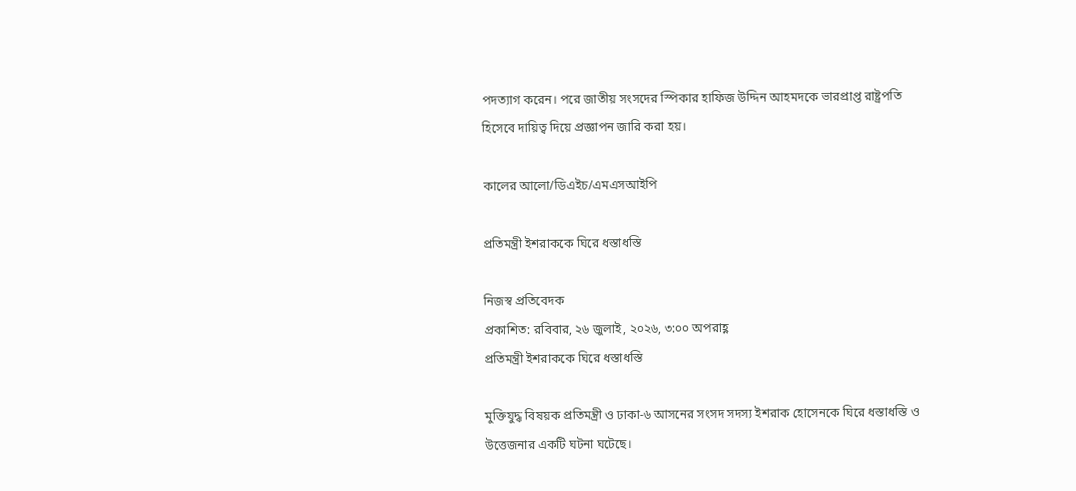পদত্যাগ করেন। পরে জাতীয় সংসদের স্পিকার হাফিজ উদ্দিন আহমদকে ভারপ্রাপ্ত রাষ্ট্রপতি হিসেবে দায়িত্ব দিয়ে প্রজ্ঞাপন জারি করা হয়।

কালের আলো/ডিএইচ/এমএসআইপি

প্রতিমন্ত্রী ইশরাককে ঘিরে ধস্তাধস্তি

নিজস্ব প্রতিবেদক
প্রকাশিত: রবিবার, ২৬ জুলাই, ২০২৬, ৩:০০ অপরাহ্ণ
প্রতিমন্ত্রী ইশরাককে ঘিরে ধস্তাধস্তি

মুক্তিযুদ্ধ বিষয়ক প্রতিমন্ত্রী ও ঢাকা-৬ আসনের সংসদ সদস্য ইশরাক হোসেনকে ঘিরে ধস্তাধস্তি ও উত্তেজনার একটি ঘটনা ঘটেছে।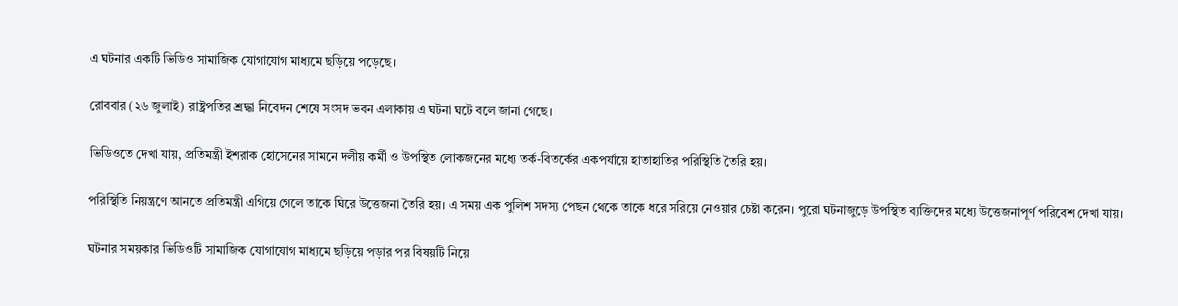এ ঘটনার একটি ভিডিও সামাজিক যোগাযোগ মাধ্যমে ছড়িয়ে পড়েছে।

রোববার (২৬ ‍জুলাই) রাষ্ট্রপতির শ্রদ্ধা নিবেদন শেষে সংসদ ভবন এলাকায় এ ঘটনা ঘটে বলে জানা গেছে।

ভিডিওতে দেখা যায়, প্রতিমন্ত্রী ইশরাক হোসেনের সামনে দলীয় কর্মী ও উপস্থিত লোকজনের মধ্যে তর্ক-বিতর্কের একপর্যায়ে হাতাহাতির পরিস্থিতি তৈরি হয়।

পরিস্থিতি নিয়ন্ত্রণে আনতে প্রতিমন্ত্রী এগিয়ে গেলে তাকে ঘিরে উত্তেজনা তৈরি হয়। এ সময় এক পুলিশ সদস্য পেছন থেকে তাকে ধরে সরিয়ে নেওয়ার চেষ্টা করেন। পুরো ঘটনাজুড়ে উপস্থিত ব্যক্তিদের মধ্যে উত্তেজনাপূর্ণ পরিবেশ দেখা যায়।

ঘটনার সময়কার ভিডিওটি সামাজিক যোগাযোগ মাধ্যমে ছড়িয়ে পড়ার পর বিষয়টি নিয়ে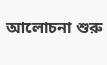আলোচনা শুরু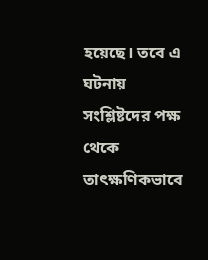হয়েছে। তবে এ ঘটনায় সংশ্লিষ্টদের পক্ষ থেকে তাৎক্ষণিকভাবে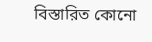বিস্তারিত কোনো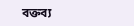বক্তব্য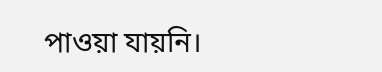পাওয়া যায়নি।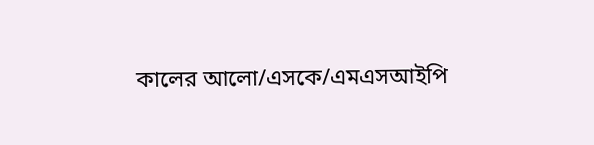কালের আলো/এসকে/এমএসআইপি